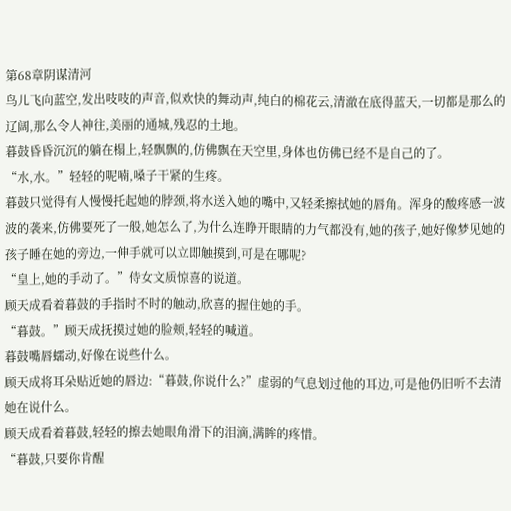第68章阴谋清河
鸟儿飞向蓝空,发出吱吱的声音,似欢快的舞动声,纯白的棉花云,清澈在底得蓝天,一切都是那么的辽阔,那么令人神往,美丽的通城,残忍的土地。
暮鼓昏昏沉沉的躺在榻上,轻飘飘的,仿佛飘在天空里,身体也仿佛已经不是自己的了。
“水,水。”轻轻的呢喃,嗓子干紧的生疼。
暮鼓只觉得有人慢慢托起她的脖颈,将水送入她的嘴中,又轻柔擦拭她的唇角。浑身的酸疼感一波波的袭来,仿佛要死了一般,她怎么了,为什么连睁开眼睛的力气都没有,她的孩子,她好像梦见她的孩子睡在她的旁边,一伸手就可以立即触摸到,可是在哪呢?
“皇上,她的手动了。”侍女文质惊喜的说道。
顾天成看着暮鼓的手指时不时的触动,欣喜的握住她的手。
“暮鼓。”顾天成抚摸过她的脸颊,轻轻的喊道。
暮鼓嘴唇蠕动,好像在说些什么。
顾天成将耳朵贴近她的唇边:“暮鼓,你说什么?”虚弱的气息划过他的耳边,可是他仍旧听不去清她在说什么。
顾天成看着暮鼓,轻轻的擦去她眼角滑下的泪滴,满眸的疼惜。
“暮鼓,只要你肯醒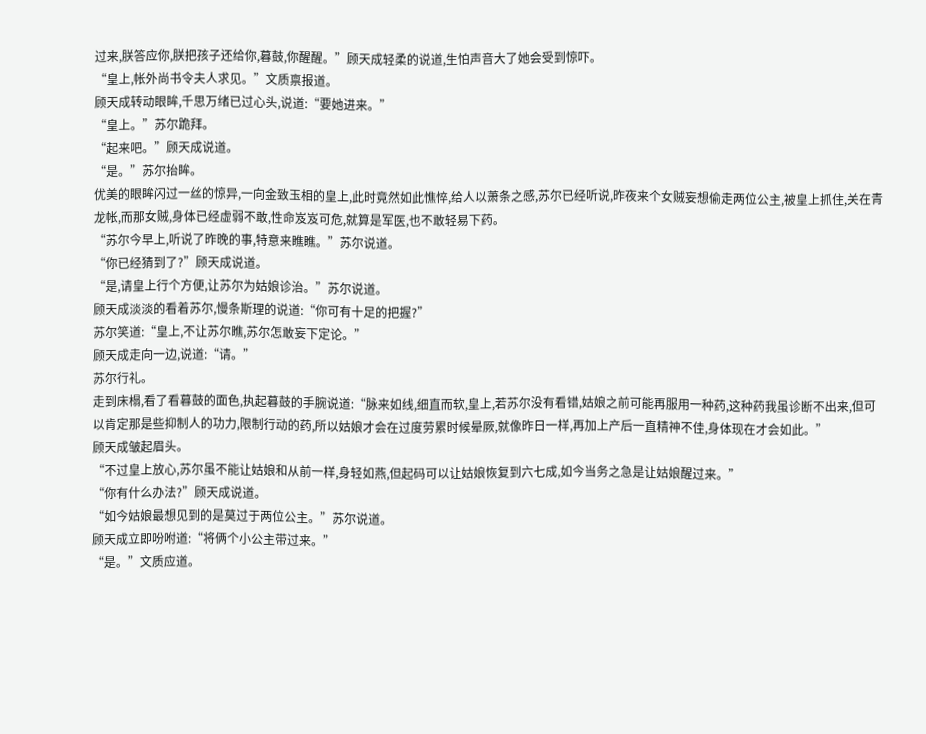过来,朕答应你,朕把孩子还给你,暮鼓,你醒醒。”顾天成轻柔的说道,生怕声音大了她会受到惊吓。
“皇上,帐外尚书令夫人求见。”文质禀报道。
顾天成转动眼眸,千思万绪已过心头,说道:“要她进来。”
“皇上。”苏尔跪拜。
“起来吧。”顾天成说道。
“是。”苏尔抬眸。
优美的眼眸闪过一丝的惊异,一向金致玉相的皇上,此时竟然如此憔悴,给人以萧条之感,苏尔已经听说,昨夜来个女贼妄想偷走两位公主,被皇上抓住,关在青龙帐,而那女贼,身体已经虚弱不敢,性命岌岌可危,就算是军医,也不敢轻易下药。
“苏尔今早上,听说了昨晚的事,特意来瞧瞧。”苏尔说道。
“你已经猜到了?”顾天成说道。
“是,请皇上行个方便,让苏尔为姑娘诊治。”苏尔说道。
顾天成淡淡的看着苏尔,慢条斯理的说道:“你可有十足的把握?”
苏尔笑道:“皇上,不让苏尔瞧,苏尔怎敢妄下定论。”
顾天成走向一边,说道:“请。”
苏尔行礼。
走到床榻,看了看暮鼓的面色,执起暮鼓的手腕说道:“脉来如线,细直而软,皇上,若苏尔没有看错,姑娘之前可能再服用一种药,这种药我虽诊断不出来,但可以肯定那是些抑制人的功力,限制行动的药,所以姑娘才会在过度劳累时候晕厥,就像昨日一样,再加上产后一直精神不佳,身体现在才会如此。”
顾天成皱起眉头。
“不过皇上放心,苏尔虽不能让姑娘和从前一样,身轻如燕,但起码可以让姑娘恢复到六七成,如今当务之急是让姑娘醒过来。”
“你有什么办法?”顾天成说道。
“如今姑娘最想见到的是莫过于两位公主。”苏尔说道。
顾天成立即吩咐道:“将俩个小公主带过来。”
“是。”文质应道。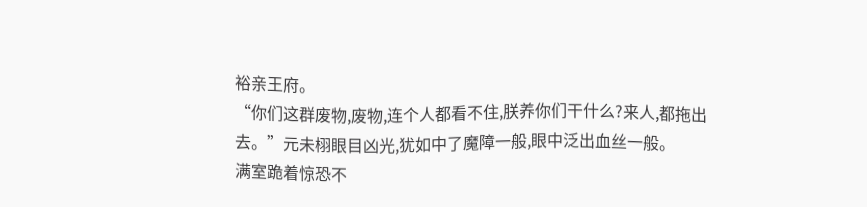裕亲王府。
“你们这群废物,废物,连个人都看不住,朕养你们干什么?来人,都拖出去。”元未栩眼目凶光,犹如中了魔障一般,眼中泛出血丝一般。
满室跪着惊恐不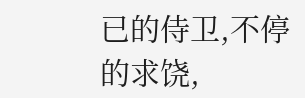已的侍卫,不停的求饶,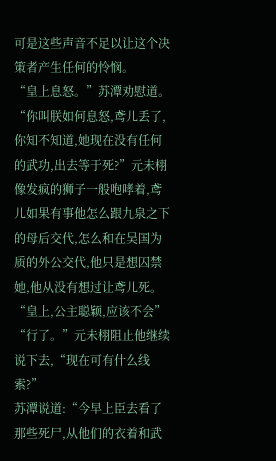可是这些声音不足以让这个决策者产生任何的怜悯。
“皇上息怒。”苏潭劝慰道。
“你叫朕如何息怒,鸢儿丢了,你知不知道,她现在没有任何的武功,出去等于死?”元未栩像发疯的狮子一般咆哮着,鸢儿如果有事他怎么跟九泉之下的母后交代,怎么和在吴国为质的外公交代,他只是想囚禁她,他从没有想过让鸢儿死。
“皇上,公主聪颖,应该不会”
“行了。”元未栩阻止他继续说下去,“现在可有什么线索?”
苏潭说道:“今早上臣去看了那些死尸,从他们的衣着和武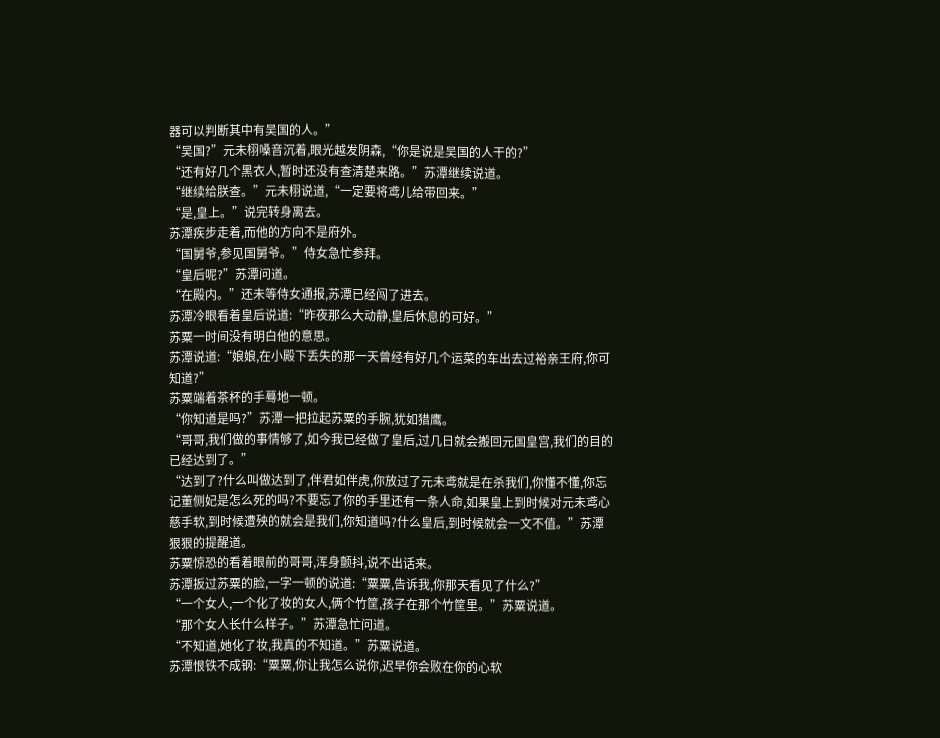器可以判断其中有吴国的人。”
“吴国?”元未栩嗓音沉着,眼光越发阴森,“你是说是吴国的人干的?”
“还有好几个黑衣人,暂时还没有查清楚来路。”苏潭继续说道。
“继续给朕查。”元未栩说道,“一定要将鸢儿给带回来。”
“是,皇上。”说完转身离去。
苏潭疾步走着,而他的方向不是府外。
“国舅爷,参见国舅爷。”侍女急忙参拜。
“皇后呢?”苏潭问道。
“在殿内。”还未等侍女通报,苏潭已经闯了进去。
苏潭冷眼看着皇后说道:“昨夜那么大动静,皇后休息的可好。”
苏粟一时间没有明白他的意思。
苏潭说道:“娘娘,在小殿下丢失的那一天曾经有好几个运菜的车出去过裕亲王府,你可知道?”
苏粟端着茶杯的手蓦地一顿。
“你知道是吗?”苏潭一把拉起苏粟的手腕,犹如猎鹰。
“哥哥,我们做的事情够了,如今我已经做了皇后,过几日就会搬回元国皇宫,我们的目的已经达到了。”
“达到了?什么叫做达到了,伴君如伴虎,你放过了元未鸢就是在杀我们,你懂不懂,你忘记董侧妃是怎么死的吗?不要忘了你的手里还有一条人命,如果皇上到时候对元未鸢心慈手软,到时候遭殃的就会是我们,你知道吗?什么皇后,到时候就会一文不值。”苏潭狠狠的提醒道。
苏粟惊恐的看着眼前的哥哥,浑身颤抖,说不出话来。
苏潭扳过苏粟的脸,一字一顿的说道:“粟粟,告诉我,你那天看见了什么?”
“一个女人,一个化了妆的女人,俩个竹筐,孩子在那个竹筐里。”苏粟说道。
“那个女人长什么样子。”苏潭急忙问道。
“不知道,她化了妆,我真的不知道。”苏粟说道。
苏潭恨铁不成钢:“粟粟,你让我怎么说你,迟早你会败在你的心软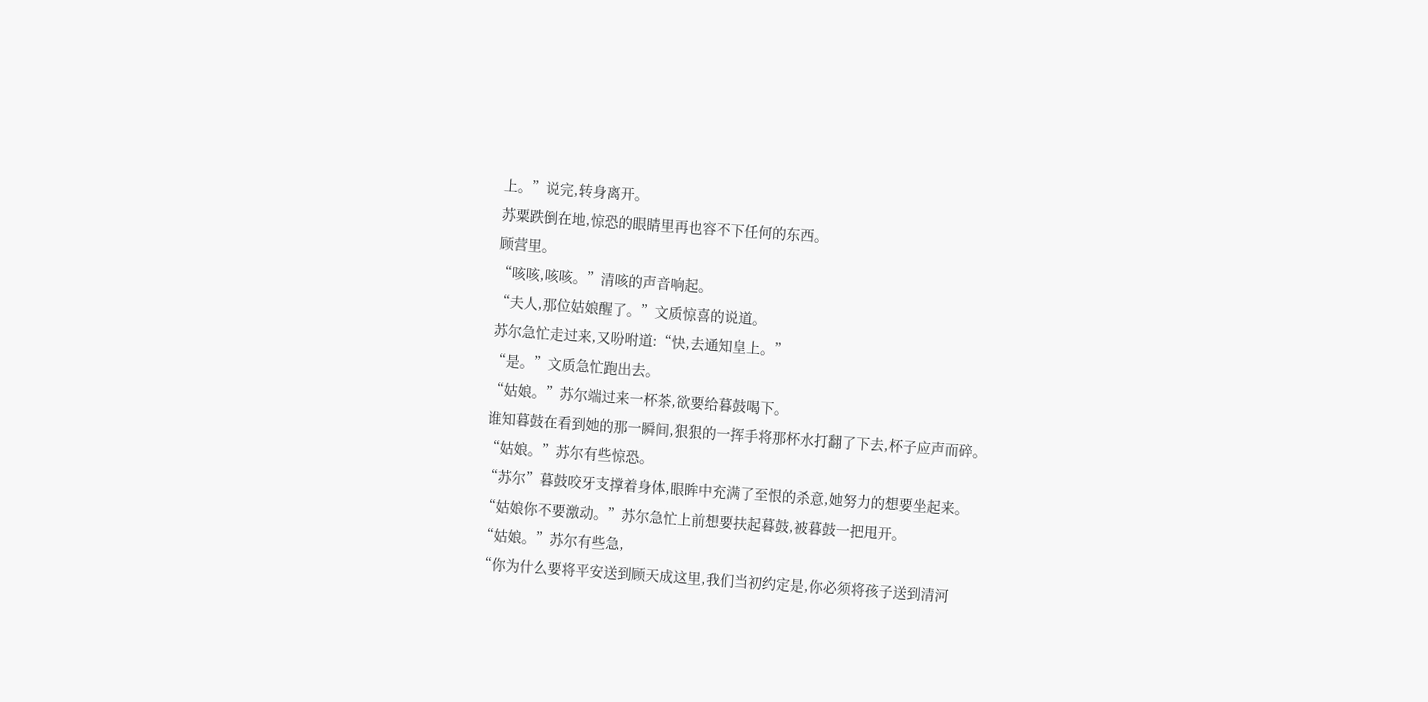上。”说完,转身离开。
苏粟跌倒在地,惊恐的眼睛里再也容不下任何的东西。
顾营里。
“咳咳,咳咳。”清咳的声音响起。
“夫人,那位姑娘醒了。”文质惊喜的说道。
苏尔急忙走过来,又吩咐道:“快,去通知皇上。”
“是。”文质急忙跑出去。
“姑娘。”苏尔端过来一杯茶,欲要给暮鼓喝下。
谁知暮鼓在看到她的那一瞬间,狠狠的一挥手将那杯水打翻了下去,杯子应声而碎。
“姑娘。”苏尔有些惊恐。
“苏尔”暮鼓咬牙支撑着身体,眼眸中充满了至恨的杀意,她努力的想要坐起来。
“姑娘你不要激动。”苏尔急忙上前想要扶起暮鼓,被暮鼓一把甩开。
“姑娘。”苏尔有些急,
“你为什么要将平安送到顾天成这里,我们当初约定是,你必须将孩子送到清河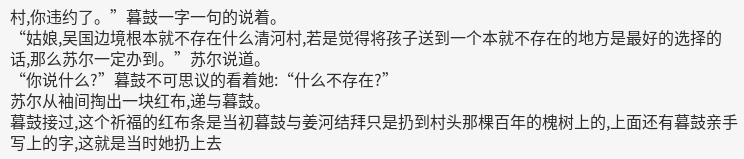村,你违约了。”暮鼓一字一句的说着。
“姑娘,吴国边境根本就不存在什么清河村,若是觉得将孩子送到一个本就不存在的地方是最好的选择的话,那么苏尔一定办到。”苏尔说道。
“你说什么?”暮鼓不可思议的看着她:“什么不存在?”
苏尔从袖间掏出一块红布,递与暮鼓。
暮鼓接过,这个祈福的红布条是当初暮鼓与姜河结拜只是扔到村头那棵百年的槐树上的,上面还有暮鼓亲手写上的字,这就是当时她扔上去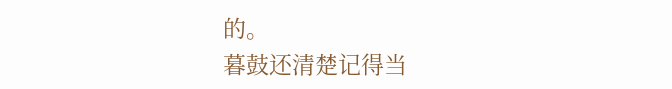的。
暮鼓还清楚记得当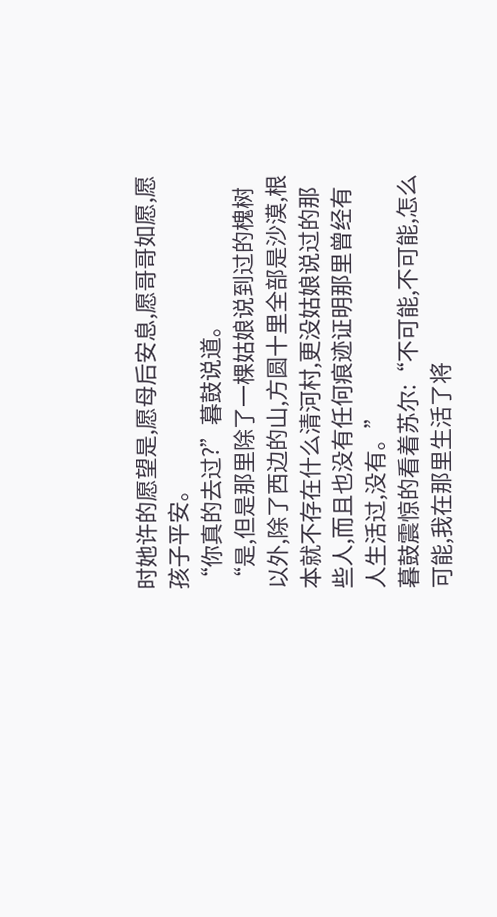时她许的愿望是,愿母后安息,愿哥哥如愿,愿孩子平安。
“你真的去过?”暮鼓说道。
“是,但是那里除了一棵姑娘说到过的槐树以外,除了西边的山,方圆十里全部是沙漠,根本就不存在什么清河村,更没姑娘说过的那些人,而且也没有任何痕迹证明那里曾经有人生活过,没有。”
暮鼓震惊的看着苏尔:“不可能,不可能,怎么可能,我在那里生活了将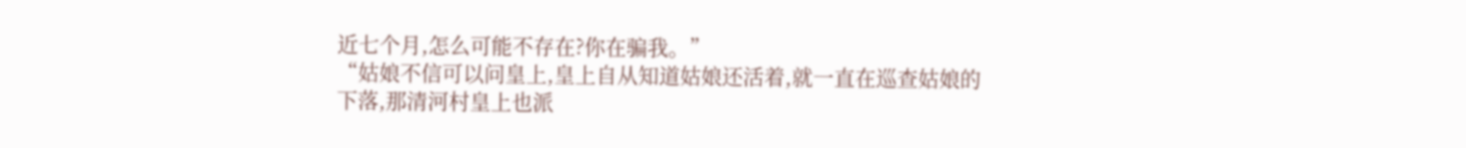近七个月,怎么可能不存在?你在骗我。”
“姑娘不信可以问皇上,皇上自从知道姑娘还活着,就一直在巡查姑娘的下落,那清河村皇上也派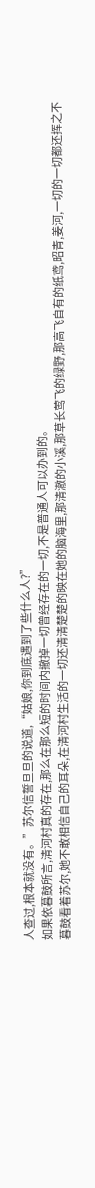人查过,根本就没有。”苏尔信誓旦旦的说道,“姑娘,你到底遇到了些什么人?”
如果依暮鼓所言,清河村真的存在,那么在那么短的时间内撤掉一切曾经存在的一切,不是普通人可以办到的。
暮鼓看着苏尔,她不敢相信自己的耳朵,在清河村生活的一切还清清楚楚的映在她的脑海里,那清澈的小溪,那草长莺飞的绿野,那高飞自有的纸鸢,昭青,姜河,一切的一切都还挥之不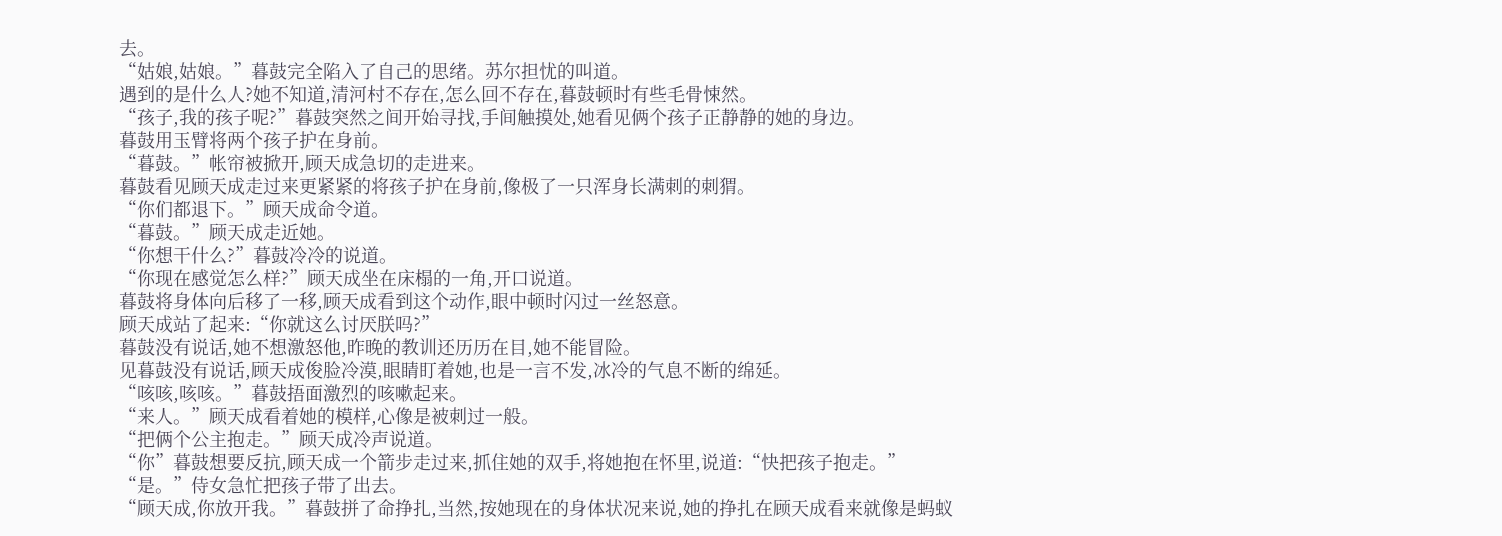去。
“姑娘,姑娘。”暮鼓完全陷入了自己的思绪。苏尔担忧的叫道。
遇到的是什么人?她不知道,清河村不存在,怎么回不存在,暮鼓顿时有些毛骨悚然。
“孩子,我的孩子呢?”暮鼓突然之间开始寻找,手间触摸处,她看见俩个孩子正静静的她的身边。
暮鼓用玉臂将两个孩子护在身前。
“暮鼓。”帐帘被掀开,顾天成急切的走进来。
暮鼓看见顾天成走过来更紧紧的将孩子护在身前,像极了一只浑身长满刺的刺猬。
“你们都退下。”顾天成命令道。
“暮鼓。”顾天成走近她。
“你想干什么?”暮鼓冷冷的说道。
“你现在感觉怎么样?”顾天成坐在床榻的一角,开口说道。
暮鼓将身体向后移了一移,顾天成看到这个动作,眼中顿时闪过一丝怒意。
顾天成站了起来:“你就这么讨厌朕吗?”
暮鼓没有说话,她不想激怒他,昨晚的教训还历历在目,她不能冒险。
见暮鼓没有说话,顾天成俊脸冷漠,眼睛盯着她,也是一言不发,冰冷的气息不断的绵延。
“咳咳,咳咳。”暮鼓捂面激烈的咳嗽起来。
“来人。”顾天成看着她的模样,心像是被刺过一般。
“把俩个公主抱走。”顾天成冷声说道。
“你”暮鼓想要反抗,顾天成一个箭步走过来,抓住她的双手,将她抱在怀里,说道:“快把孩子抱走。”
“是。”侍女急忙把孩子带了出去。
“顾天成,你放开我。”暮鼓拼了命挣扎,当然,按她现在的身体状况来说,她的挣扎在顾天成看来就像是蚂蚁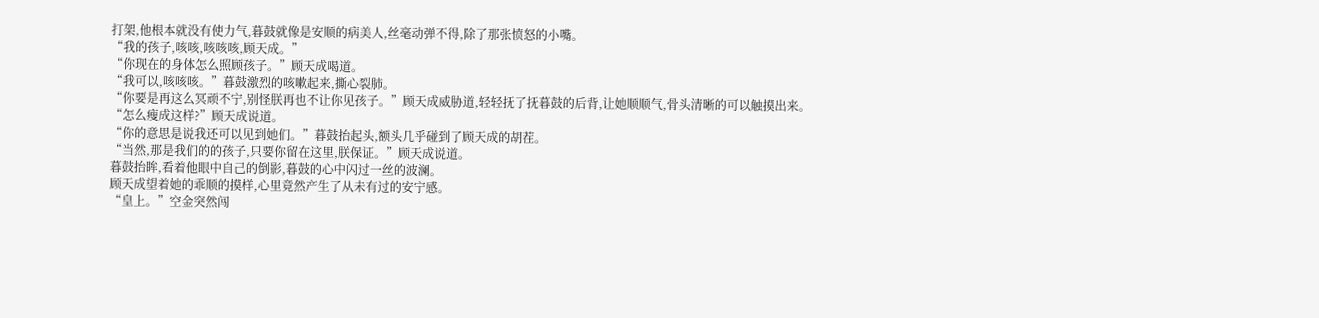打架,他根本就没有使力气,暮鼓就像是安顺的病美人,丝毫动弹不得,除了那张愤怒的小嘴。
“我的孩子,咳咳,咳咳咳,顾天成。”
“你现在的身体怎么照顾孩子。”顾天成喝道。
“我可以,咳咳咳。”暮鼓激烈的咳嗽起来,撕心裂肺。
“你要是再这么冥顽不宁,别怪朕再也不让你见孩子。”顾天成威胁道,轻轻抚了抚暮鼓的后背,让她顺顺气,骨头清晰的可以触摸出来。
“怎么瘦成这样?”顾天成说道。
“你的意思是说我还可以见到她们。”暮鼓抬起头,额头几乎碰到了顾天成的胡茬。
“当然,那是我们的的孩子,只要你留在这里,朕保证。”顾天成说道。
暮鼓抬眸,看着他眼中自己的倒影,暮鼓的心中闪过一丝的波澜。
顾天成望着她的乖顺的摸样,心里竟然产生了从未有过的安宁感。
“皇上。”空金突然闯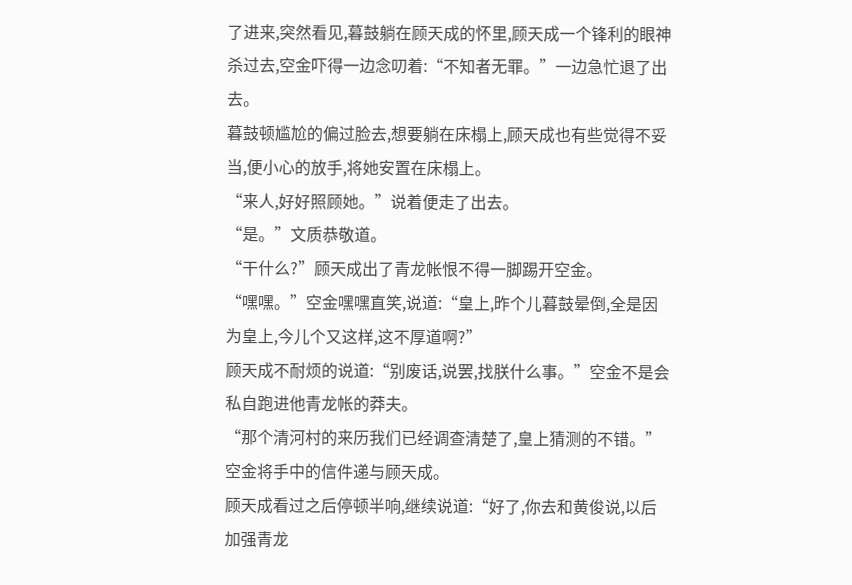了进来,突然看见,暮鼓躺在顾天成的怀里,顾天成一个锋利的眼神杀过去,空金吓得一边念叨着:“不知者无罪。”一边急忙退了出去。
暮鼓顿尴尬的偏过脸去,想要躺在床榻上,顾天成也有些觉得不妥当,便小心的放手,将她安置在床榻上。
“来人,好好照顾她。”说着便走了出去。
“是。”文质恭敬道。
“干什么?”顾天成出了青龙帐恨不得一脚踢开空金。
“嘿嘿。”空金嘿嘿直笑,说道:“皇上,昨个儿暮鼓晕倒,全是因为皇上,今儿个又这样,这不厚道啊?”
顾天成不耐烦的说道:“别废话,说罢,找朕什么事。”空金不是会私自跑进他青龙帐的莽夫。
“那个清河村的来历我们已经调查清楚了,皇上猜测的不错。”空金将手中的信件递与顾天成。
顾天成看过之后停顿半响,继续说道:“好了,你去和黄俊说,以后加强青龙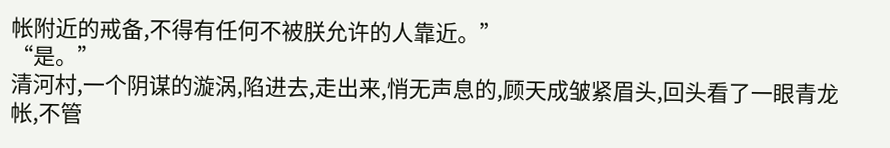帐附近的戒备,不得有任何不被朕允许的人靠近。”
“是。”
清河村,一个阴谋的漩涡,陷进去,走出来,悄无声息的,顾天成皱紧眉头,回头看了一眼青龙帐,不管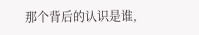那个背后的认识是谁,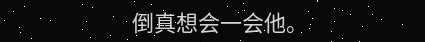倒真想会一会他。